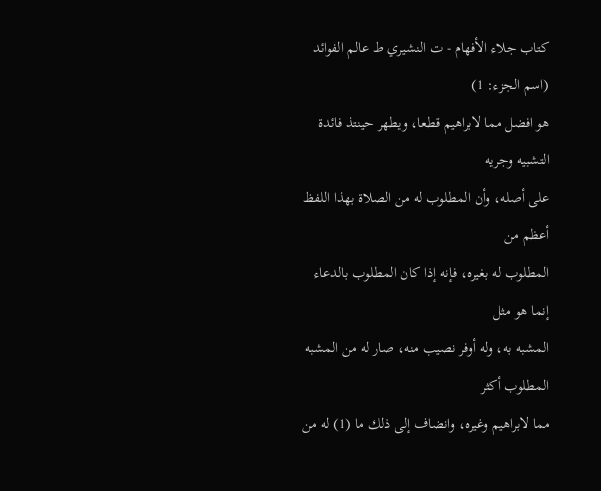كتاب جلاء الأفهام - ت النشيري ط عالم الفوائد (اسم الجزء: 1)
هو افضل مما لابراهيم قطعا، ويطهر حينتذ فائدة التشبيه وجريه
على أصله، وأن المطلوب له من الصلاة بهذا اللفظ أعظم من
المطلوب له بغيره، فإنه إذا كان المطلوب بالدعاء إنما هو مثل
المشبه به، وله أوفر نصيب منه، صار له من المشبه المطلوب أكثر
مما لابراهيم وغيره، وانضاف إلى ذلك ما (1) له من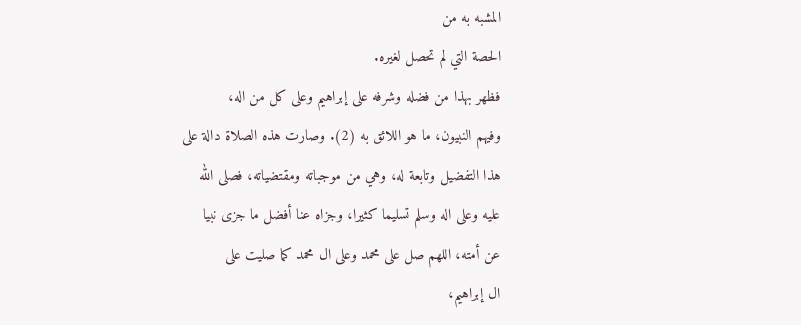المشبه به من
الحصة التي لم تحصل لغيره.
فظهر بهذا من فضله وشرفه على إبراهيم وعلى كل من اله،
وفيهم النبيون، ما هو اللائق به (2). وصارت هذه الصلاة دالة على
هذا التفضيل وتابعة له، وهي من موجباته ومقتضياته، فصلى الله
عليه وعلى اله وسلم تسليما كثيرا، وجزاه عنا أفضل ما جزى نبيا
عن أمته، اللهم صل على محمد وعلى ال محمد كما صليت على
ال إبراهيم،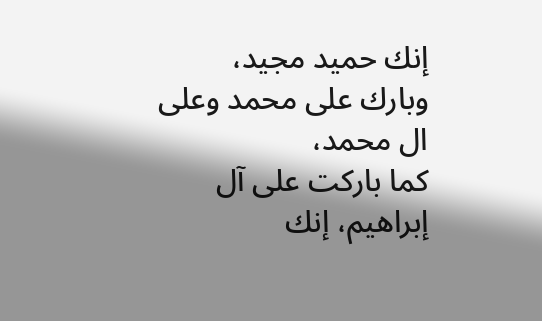إنك حميد مجيد، وبارك على محمد وعلى ال محمد،
كما باركت على آل إبراهيم، إنك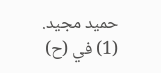حميد مجيد.
(1) في (ح)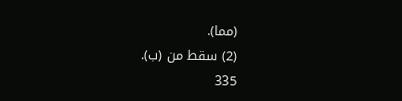(مما).
(2) سقط من (ب).
335